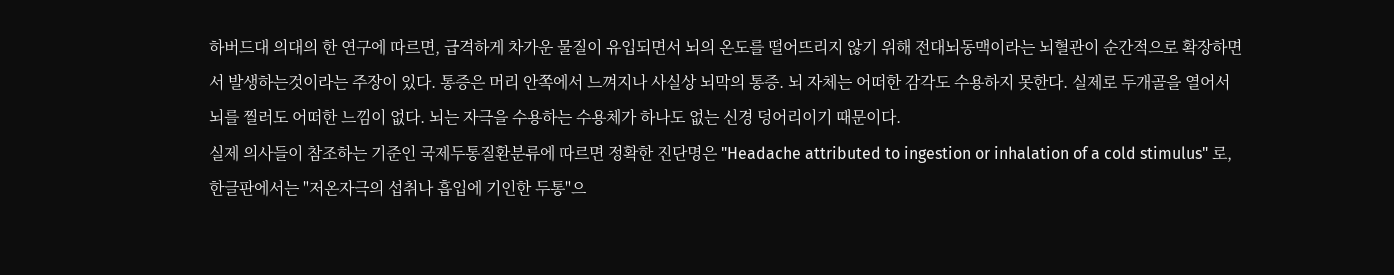하버드대 의대의 한 연구에 따르면, 급격하게 차가운 물질이 유입되면서 뇌의 온도를 떨어뜨리지 않기 위해 전대뇌동맥이라는 뇌혈관이 순간적으로 확장하면서 발생하는것이라는 주장이 있다. 통증은 머리 안쪽에서 느껴지나 사실상 뇌막의 통증. 뇌 자체는 어떠한 감각도 수용하지 못한다. 실제로 두개골을 열어서 뇌를 찔러도 어떠한 느낌이 없다. 뇌는 자극을 수용하는 수용체가 하나도 없는 신경 덩어리이기 때문이다.
실제 의사들이 참조하는 기준인 국제두통질환분류에 따르면 정확한 진단명은 "Headache attributed to ingestion or inhalation of a cold stimulus" 로, 한글판에서는 "저온자극의 섭취나 흡입에 기인한 두통"으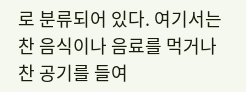로 분류되어 있다. 여기서는 찬 음식이나 음료를 먹거나 찬 공기를 들여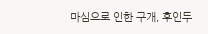마심으로 인한 구개, 후인두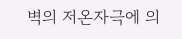벽의 저온자극에 의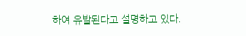하여 유발된다고 설명하고 있다.